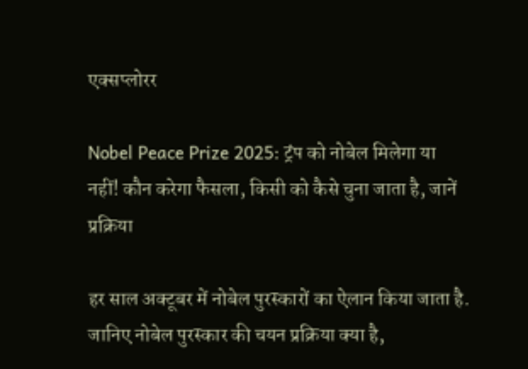एक्सप्लोरर

Nobel Peace Prize 2025: ट्रंप को नोबेल मिलेगा या नहीं! कौन करेगा फैसला, किसी को कैसे चुना जाता है, जानें प्रक्रिया

हर साल अक्टूबर में नोबेल पुरस्कारों का ऐलान किया जाता है. जानिए नोबेल पुरस्कार की चयन प्रक्रिया क्या है,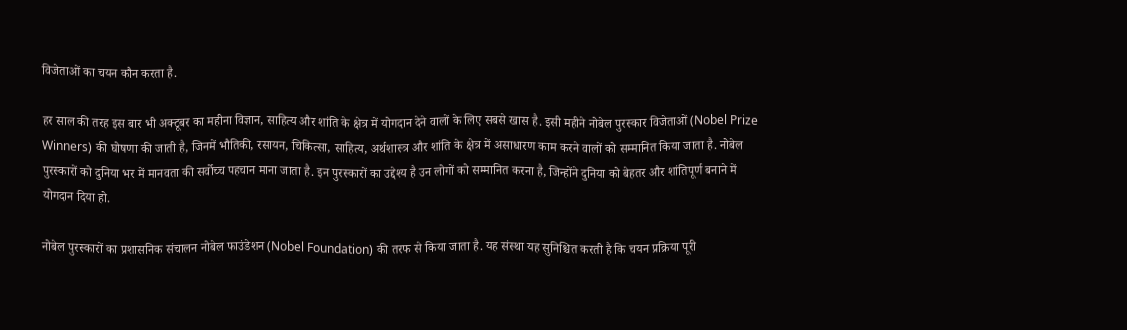विजेताओं का चयन कौन करता है.

हर साल की तरह इस बार भी अक्टूबर का महीना विज्ञान, साहित्य और शांति के क्षेत्र में योगदान देने वालों के लिए सबसे खास है. इसी महीने नोबेल पुरस्कार विजेताओं (Nobel Prize Winners) की घोषणा की जाती है, जिनमें भौतिकी, रसायन, चिकित्सा, साहित्य, अर्थशास्त्र और शांति के क्षेत्र में असाधारण काम करने वालों को सम्मानित किया जाता है. नोबेल पुरस्कारों को दुनिया भर में मानवता की सर्वोच्च पहचान माना जाता है. इन पुरस्कारों का उद्देश्य है उन लोगों को सम्मानित करना है, जिन्होंने दुनिया को बेहतर और शांतिपूर्ण बनाने में योगदान दिया हो.

नोबेल पुरस्कारों का प्रशासनिक संचालन नोबेल फाउंडेशन (Nobel Foundation) की तरफ से किया जाता है. यह संस्था यह सुनिश्चित करती है कि चयन प्रक्रिया पूरी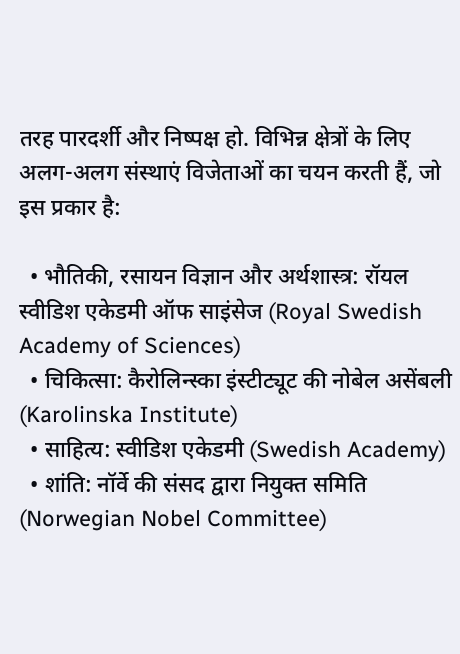तरह पारदर्शी और निष्पक्ष हो. विभिन्न क्षेत्रों के लिए अलग-अलग संस्थाएं विजेताओं का चयन करती हैं, जो इस प्रकार है:

  • भौतिकी, रसायन विज्ञान और अर्थशास्त्र: रॉयल स्वीडिश एकेडमी ऑफ साइंसेज (Royal Swedish Academy of Sciences)
  • चिकित्सा: कैरोलिन्स्का इंस्टीट्यूट की नोबेल असेंबली (Karolinska Institute)
  • साहित्य: स्वीडिश एकेडमी (Swedish Academy)
  • शांति: नॉर्वे की संसद द्वारा नियुक्त समिति (Norwegian Nobel Committee)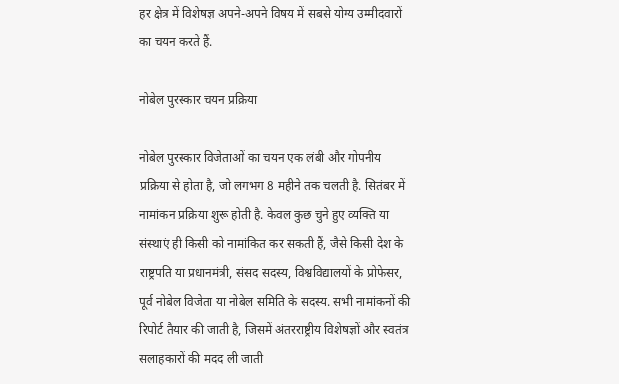हर क्षेत्र में विशेषज्ञ अपने-अपने विषय में सबसे योग्य उम्मीदवारों का चयन करते हैं.

नोबेल पुरस्कार चयन प्रक्रिया

नोबेल पुरस्कार विजेताओं का चयन एक लंबी और गोपनीय प्रक्रिया से होता है, जो लगभग 8 महीने तक चलती है. सितंबर में नामांकन प्रक्रिया शुरू होती है. केवल कुछ चुने हुए व्यक्ति या संस्थाएं ही किसी को नामांकित कर सकती हैं, जैसे किसी देश के राष्ट्रपति या प्रधानमंत्री, संसद सदस्य, विश्वविद्यालयों के प्रोफेसर, पूर्व नोबेल विजेता या नोबेल समिति के सदस्य. सभी नामांकनों की रिपोर्ट तैयार की जाती है, जिसमें अंतरराष्ट्रीय विशेषज्ञों और स्वतंत्र सलाहकारों की मदद ली जाती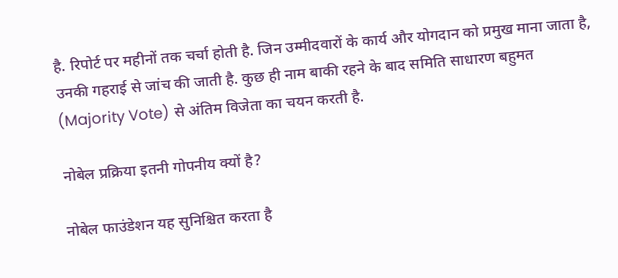है. रिपोर्ट पर महीनों तक चर्चा होती है. जिन उम्मीदवारों के कार्य और योगदान को प्रमुख माना जाता है, उनकी गहराई से जांच की जाती है. कुछ ही नाम बाकी रहने के बाद समिति साधारण बहुमत (Majority Vote) से अंतिम विजेता का चयन करती है.

नोबेल प्रक्रिया इतनी गोपनीय क्यों है?

नोबेल फाउंडेशन यह सुनिश्चित करता है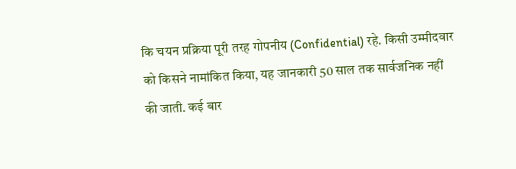कि चयन प्रक्रिया पूरी तरह गोपनीय (Confidential) रहे. किसी उम्मीदवार को किसने नामांकित किया, यह जानकारी 50 साल तक सार्वजनिक नहीं की जाती. कई बार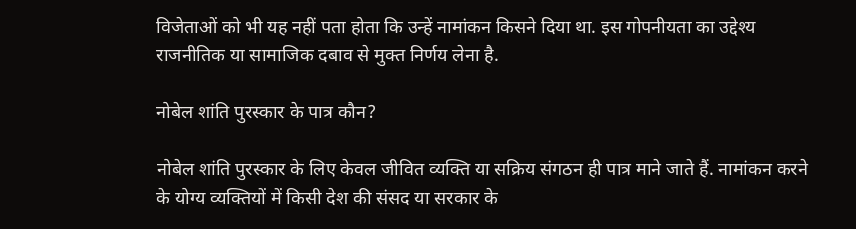विजेताओं को भी यह नहीं पता होता कि उन्हें नामांकन किसने दिया था. इस गोपनीयता का उद्देश्य राजनीतिक या सामाजिक दबाव से मुक्त निर्णय लेना है.

नोबेल शांति पुरस्कार के पात्र कौन?

नोबेल शांति पुरस्कार के लिए केवल जीवित व्यक्ति या सक्रिय संगठन ही पात्र माने जाते हैं. नामांकन करने के योग्य व्यक्तियों में किसी देश की संसद या सरकार के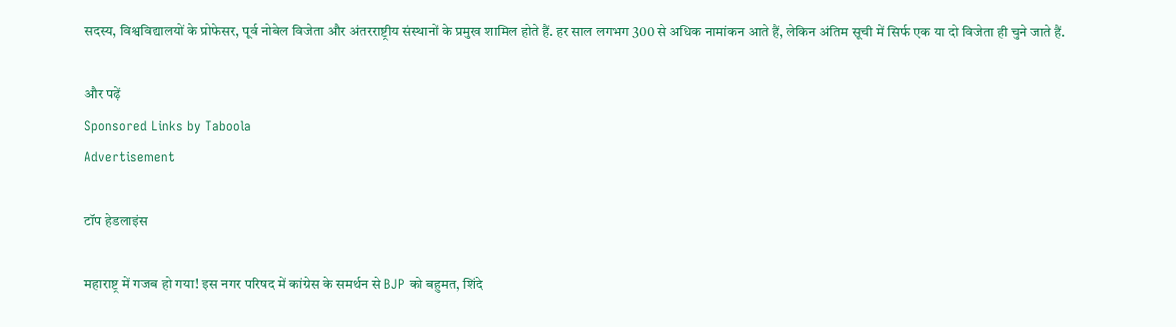सदस्य, विश्वविद्यालयों के प्रोफेसर, पूर्व नोबेल विजेता और अंतरराष्ट्रीय संस्थानों के प्रमुख शामिल होते हैं. हर साल लगभग 300 से अधिक नामांकन आते हैं, लेकिन अंतिम सूची में सिर्फ एक या दो विजेता ही चुने जाते हैं.

और पढ़ें
Sponsored Links by Taboola
Advertisement

टॉप हेडलाइंस

महाराष्ट्र में गजब हो गया! इस नगर परिषद में कांग्रेस के समर्थन से BJP को बहुमत, शिंदे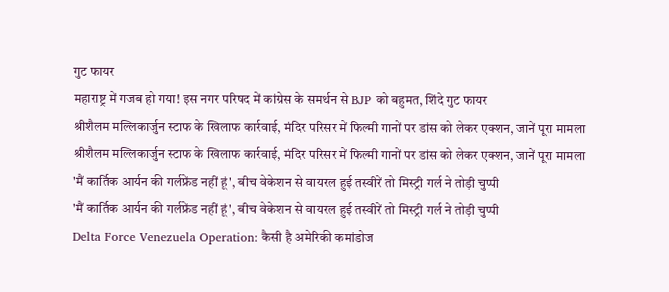गुट फायर
महाराष्ट्र में गजब हो गया! इस नगर परिषद में कांग्रेस के समर्थन से BJP को बहुमत, शिंदे गुट फायर
श्रीशैलम मल्लिकार्जुन स्टाफ के खिलाफ कार्रवाई, मंदिर परिसर में फिल्मी गानों पर डांस को लेकर एक्शन, जानें पूरा मामला
श्रीशैलम मल्लिकार्जुन स्टाफ के खिलाफ कार्रवाई, मंदिर परिसर में फिल्मी गानों पर डांस को लेकर एक्शन, जानें पूरा मामला
'मैं कार्तिक आर्यन की गर्लफ्रेंड नहीं हूं', बीच वेकेशन से वायरल हुई तस्वीरें तो मिस्ट्री गर्ल ने तोड़ी चुप्पी
'मैं कार्तिक आर्यन की गर्लफ्रेंड नहीं हूं', बीच वेकेशन से वायरल हुई तस्वीरें तो मिस्ट्री गर्ल ने तोड़ी चुप्पी
Delta Force Venezuela Operation: कैसी है अमेरिकी कमांडोज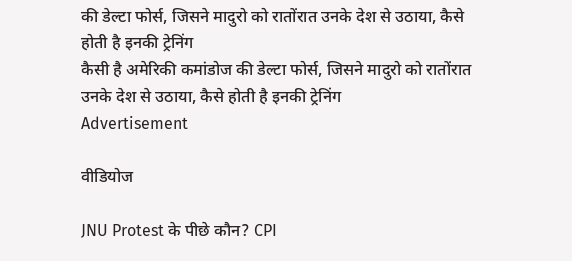की डेल्टा फोर्स, जिसने मादुरो को रातोंरात उनके देश से उठाया, कैसे होती है इनकी ट्रेनिंग
कैसी है अमेरिकी कमांडोज की डेल्टा फोर्स, जिसने मादुरो को रातोंरात उनके देश से उठाया, कैसे होती है इनकी ट्रेनिंग
Advertisement

वीडियोज

JNU Protest के पीछे कौन? CPI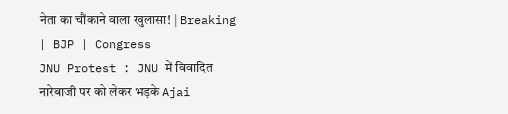नेता का चौंकाने वाला खुलासा! | Breaking | BJP | Congress
JNU Protest : JNU में विवादित नारेबाजी पर को लेकर भड़के Ajai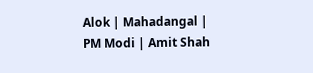Alok | Mahadangal | PM Modi | Amit Shah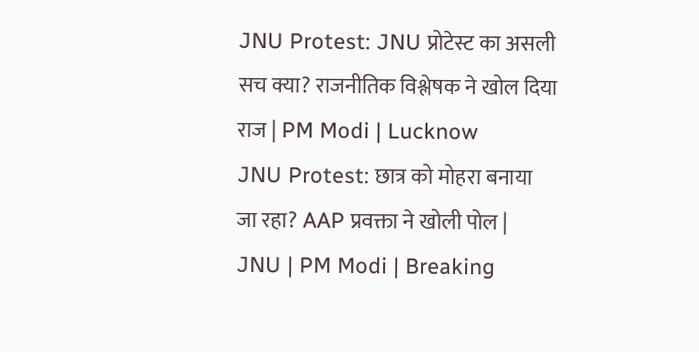JNU Protest: JNU प्रोटेस्ट का असली सच क्या? राजनीतिक विश्लेषक ने खोल दिया राज | PM Modi | Lucknow
JNU Protest: छात्र को मोहरा बनाया जा रहा? AAP प्रवक्ता ने खोली पोल | JNU | PM Modi | Breaking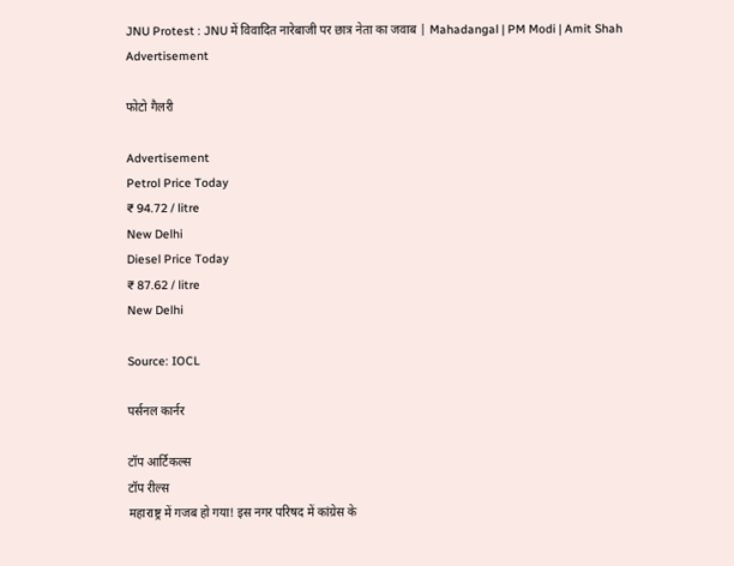JNU Protest : JNU में विवादित नारेबाजी पर छात्र नेता का जवाब | Mahadangal | PM Modi | Amit Shah
Advertisement

फोटो गैलरी

Advertisement
Petrol Price Today
₹ 94.72 / litre
New Delhi
Diesel Price Today
₹ 87.62 / litre
New Delhi

Source: IOCL

पर्सनल कार्नर

टॉप आर्टिकल्स
टॉप रील्स
महाराष्ट्र में गजब हो गया! इस नगर परिषद में कांग्रेस के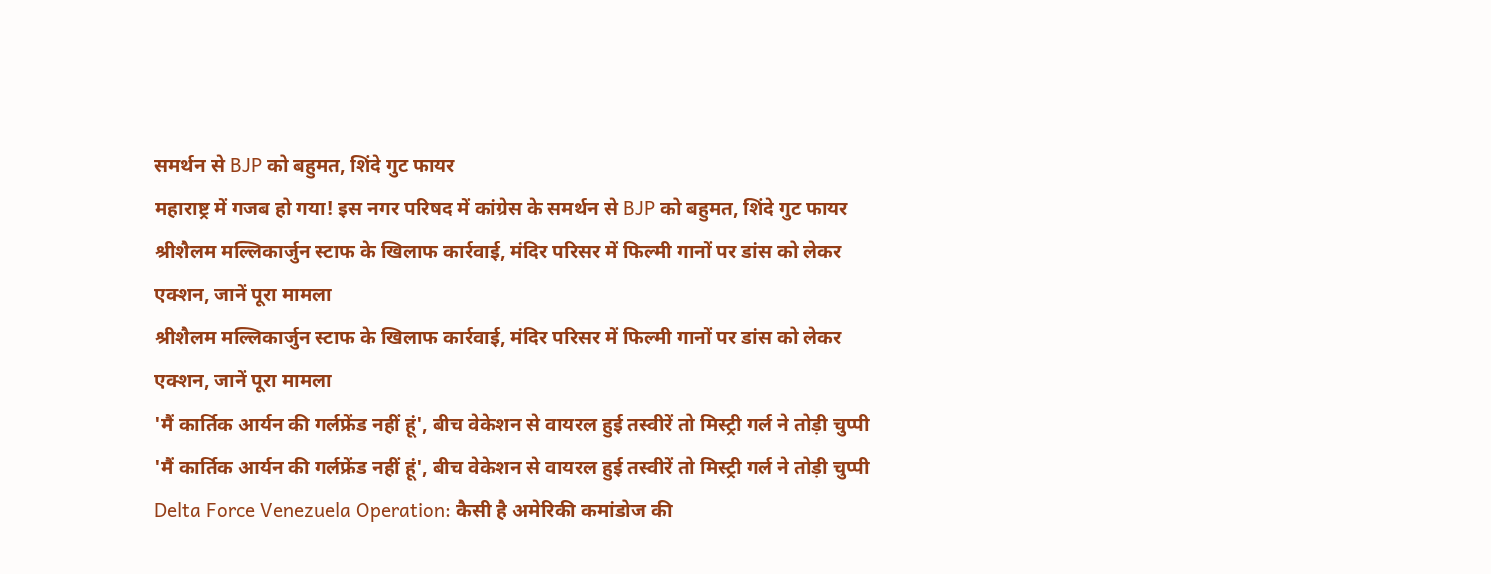समर्थन से BJP को बहुमत, शिंदे गुट फायर
महाराष्ट्र में गजब हो गया! इस नगर परिषद में कांग्रेस के समर्थन से BJP को बहुमत, शिंदे गुट फायर
श्रीशैलम मल्लिकार्जुन स्टाफ के खिलाफ कार्रवाई, मंदिर परिसर में फिल्मी गानों पर डांस को लेकर एक्शन, जानें पूरा मामला
श्रीशैलम मल्लिकार्जुन स्टाफ के खिलाफ कार्रवाई, मंदिर परिसर में फिल्मी गानों पर डांस को लेकर एक्शन, जानें पूरा मामला
'मैं कार्तिक आर्यन की गर्लफ्रेंड नहीं हूं', बीच वेकेशन से वायरल हुई तस्वीरें तो मिस्ट्री गर्ल ने तोड़ी चुप्पी
'मैं कार्तिक आर्यन की गर्लफ्रेंड नहीं हूं', बीच वेकेशन से वायरल हुई तस्वीरें तो मिस्ट्री गर्ल ने तोड़ी चुप्पी
Delta Force Venezuela Operation: कैसी है अमेरिकी कमांडोज की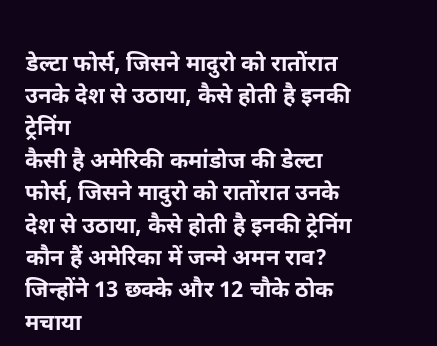डेल्टा फोर्स, जिसने मादुरो को रातोंरात उनके देश से उठाया, कैसे होती है इनकी ट्रेनिंग
कैसी है अमेरिकी कमांडोज की डेल्टा फोर्स, जिसने मादुरो को रातोंरात उनके देश से उठाया, कैसे होती है इनकी ट्रेनिंग
कौन हैं अमेरिका में जन्मे अमन राव? जिन्होंने 13 छक्के और 12 चौके ठोक मचाया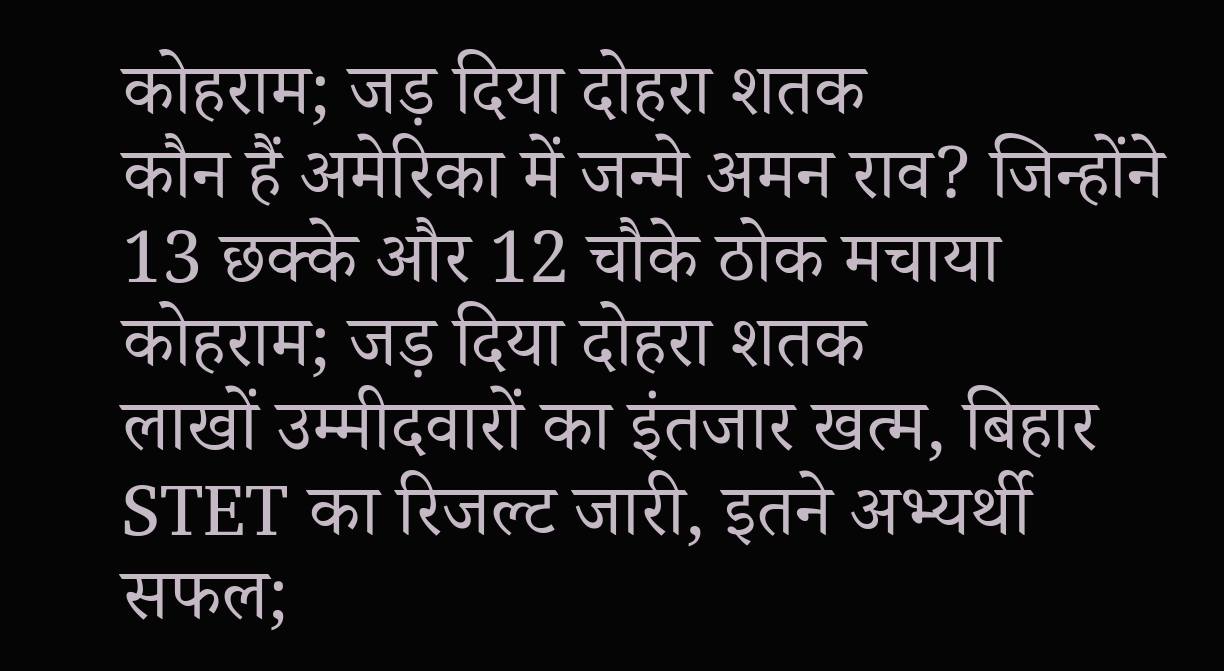कोहराम; जड़ दिया दोहरा शतक
कौन हैं अमेरिका में जन्मे अमन राव? जिन्होंने 13 छक्के और 12 चौके ठोक मचाया कोहराम; जड़ दिया दोहरा शतक
लाखों उम्मीदवारों का इंतजार खत्म, बिहार STET का रिजल्ट जारी, इतने अभ्यर्थी सफल;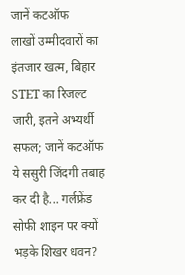जानें कटऑफ
लाखों उम्मीदवारों का इंतजार खत्म, बिहार STET का रिजल्ट जारी, इतने अभ्यर्थी सफल; जानें कटऑफ
ये ससुरी जिंदगी तबाह कर दी है... गर्लफ्रेंड सोफी शाइन पर क्यों भड़के शिखर धवन?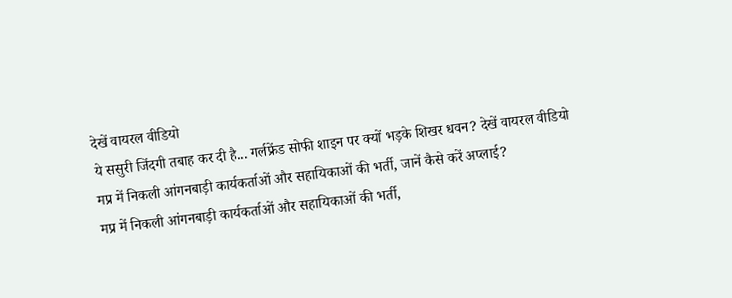देखें वायरल वीडियो
ये ससुरी जिंदगी तबाह कर दी है... गर्लफ्रेंड सोफी शाइन पर क्यों भड़के शिखर धवन? देखें वायरल वीडियो
मप्र में निकली आंगनबाड़ी कार्यकर्ताओं और सहायिकाओं की भर्ती, जानें कैसे करें अप्लाई?
मप्र में निकली आंगनबाड़ी कार्यकर्ताओं और सहायिकाओं की भर्ती,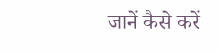जानें कैसे करें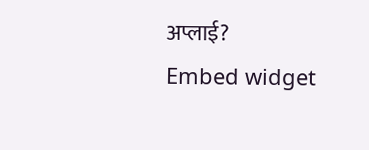अप्लाई?
Embed widget